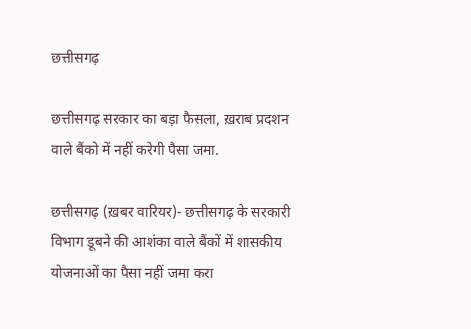छत्तीसगढ़

छत्तीसगढ़ सरकार का बड़ा फैसला, ख़राब प्रदशन वाले बैंको में नहीं करेगी पैसा जमा.

छत्तीसगढ़ (ख़बर वारियर)- छत्तीसगढ़ के सरकारी विभाग डूबने की आशंका वाले बैंकों में शासकीय योजनाओं का पैसा नहीं जमा करा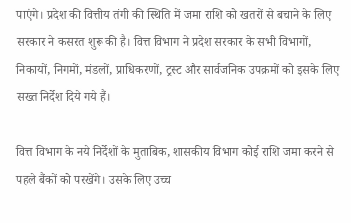पाएंगे। प्रदेश की वित्तीय तंगी की स्थिति में जमा राशि को खतरों से बचाने के लिए सरकार ने कसरत शुरू की है। वित्त विभाग ने प्रदेश सरकार के सभी विभागों, निकायों, निगमों, मंडलों, प्राधिकरणों, ट्रस्ट और सार्वजनिक उपक्रमों को इसके लिए सख्त निर्देश दिये गये हैं।

वित्त विभाग के नये निर्देशों के मुताबिक, शासकीय विभाग कोई राशि जमा करने से पहले बैंकों को परखेंगे। उसके लिए उच्च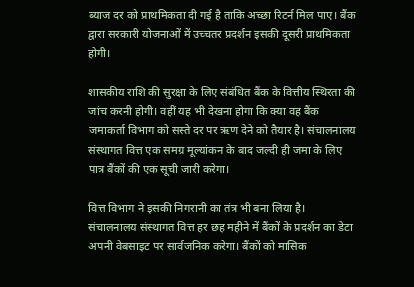ब्याज दर को प्राथमिकता दी गई है ताकि अच्छा रिटर्न मिल पाए। बैंक द्वारा सरकारी योजनाओं में उच्चतर प्रदर्शन इसकी दूसरी प्राथमिकता होगी।

शासकीय राशि की सुरक्षा के लिए संबंधित बैंक के वित्तीय स्थिरता की जांच करनी होगी। वहीं यह भी देखना होगा कि क्या वह बैंक जमाकर्ता विभाग को सस्ते दर पर ऋण देने को तैयार है। संचालनालय संस्थागत वित्त एक समग्र मूल्यांकन के बाद जल्दी ही जमा के लिए पात्र बैंकों की एक सूची जारी करेगा।

वित्त विभाग ने इसकी निगरानी का तंत्र भी बना लिया है। संचालनालय संस्थागत वित्त हर छह महीने में बैंकों के प्रदर्शन का डेटा अपनी वेबसाइट पर सार्वजनिक करेगा। बैंकों को मासिक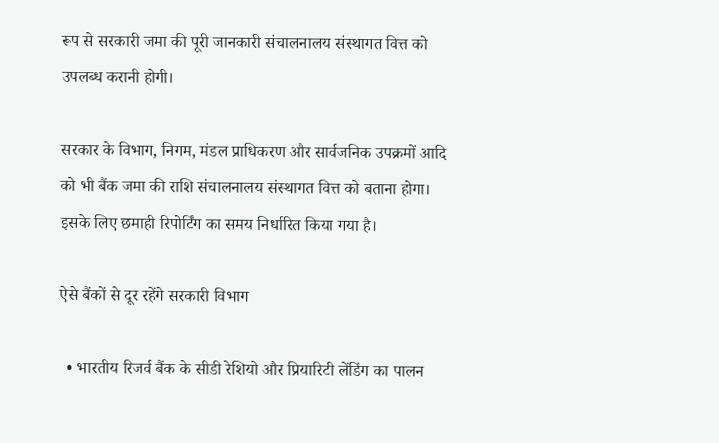रूप से सरकारी जमा की पूरी जानकारी संचालनालय संस्थागत वित्त को उपलब्ध करानी होगी।

सरकार के विभाग, निगम, मंडल प्राधिकरण और सार्वजनिक उपक्रमों आदि को भी बैंक जमा की राशि संचालनालय संस्थागत वित्त को बताना होगा। इसके लिए छमाही रिपोर्टिंग का समय निर्धारित किया गया है।

ऐसे बैंकों से दूर रहेंगे सरकारी विभाग

  • भारतीय रिजर्व बैंक के सीडी रेशियो और प्रियारिटी लेंडिंग का पालन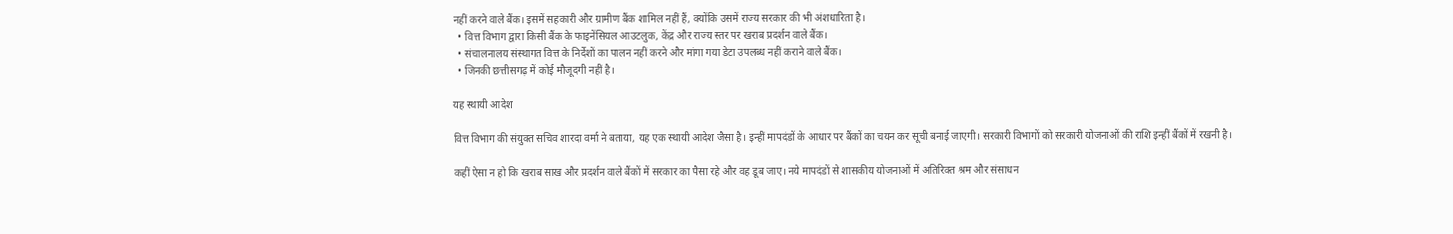नहीं करने वाले बैंक। इसमें सहकारी और ग्रामीण बैंक शामिल नहीं हैं, क्योंकि उसमें राज्य सरकार की भी अंशधारिता है।
  • वित्त विभाग द्वारा किसी बैंक के फाइनेंसियल आउटलुक, केंद्र और राज्य स्तर पर खराब प्रदर्शन वाले बैंक।
  • संचालनालय संस्थागत वित्त के निर्देशों का पालन नहीं करने और मांगा गया डेटा उपलब्ध नहीं कराने वाले बैंक।
  • जिनकी छत्तीसगढ़ में कोई मौजूदगी नहीं है।

यह स्थायी आदेश

वित्त विभाग की संयुक्त सचिव शारदा वर्मा ने बताया, यह एक स्थायी आदेश जैसा है। इन्हीं मापदंडों के आधार पर बैंकों का चयन कर सूची बनाई जाएगी। सरकारी विभागों को सरकारी योजनाओं की राशि इन्हीं बैंकों में रखनी है।

कहीं ऐसा न हो कि खराब साख और प्रदर्शन वाले बैंकों में सरकार का पैसा रहे और वह डूब जाए। नये मापदंडों से शासकीय योजनाओं में अतिरिक्त श्रम और संसाधन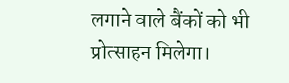लगाने वाले बैंकों को भी प्रोत्साहन मिलेगा।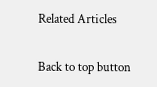Related Articles

Back to top button